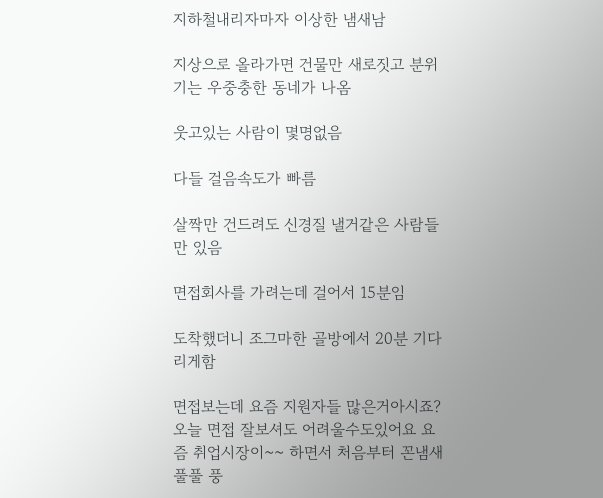지하철내리자마자 이상한 냄새남

지상으로 올라가면 건물만 새로짓고 분위기는 우중충한 동네가 나옴

웃고있는 사람이 몇명없음

다들 걸음속도가 빠름

살짝만 건드려도 신경질 낼거같은 사람들만 있음

면접회사를 가려는데 걸어서 15분임

도착했더니 조그마한 골방에서 20분 기다리게함

면접보는데 요즘 지원자들 많은거아시죠? 오늘 면접 잘보셔도 어려울수도있어요 요즘 취업시장이~~ 하면서 처음부터 꼰냄새 풀풀 풍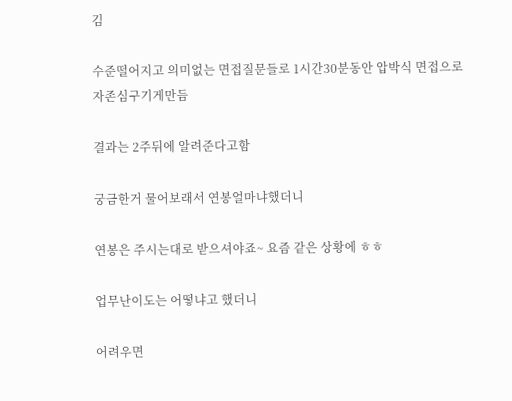김

수준떨어지고 의미없는 면접질문들로 1시간30분동안 압박식 면접으로 자존심구기게만듬

결과는 2주뒤에 알려준다고함

궁금한거 물어보래서 연봉얼마냐했더니

연봉은 주시는대로 받으셔야죠~ 요즘 같은 상황에 ㅎㅎ

업무난이도는 어떻냐고 했더니

어려우면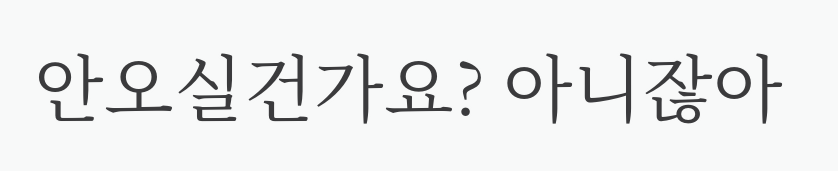안오실건가요? 아니잖아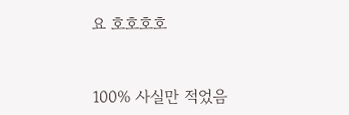요 호호호호


100% 사실만 적었음